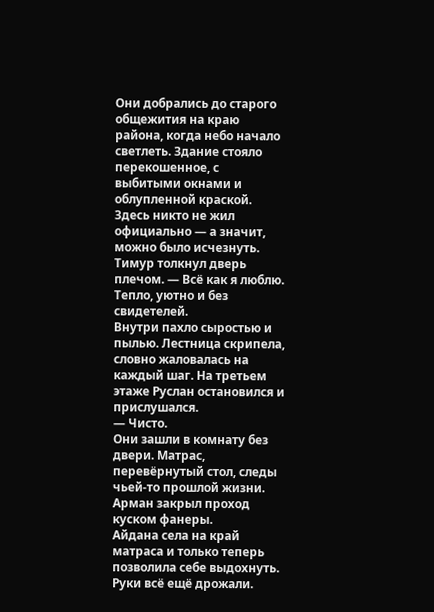Они добрались до старого общежития на краю района, когда небо начало светлеть. Здание стояло перекошенное, с выбитыми окнами и облупленной краской. Здесь никто не жил официально — а значит, можно было исчезнуть.
Тимур толкнул дверь плечом. — Всё как я люблю. Тепло, уютно и без свидетелей.
Внутри пахло сыростью и пылью. Лестница скрипела, словно жаловалась на каждый шаг. На третьем этаже Руслан остановился и прислушался.
— Чисто.
Они зашли в комнату без двери. Матрас, перевёрнутый стол, следы чьей-то прошлой жизни. Арман закрыл проход куском фанеры.
Айдана села на край матраса и только теперь позволила себе выдохнуть. Руки всё ещё дрожали.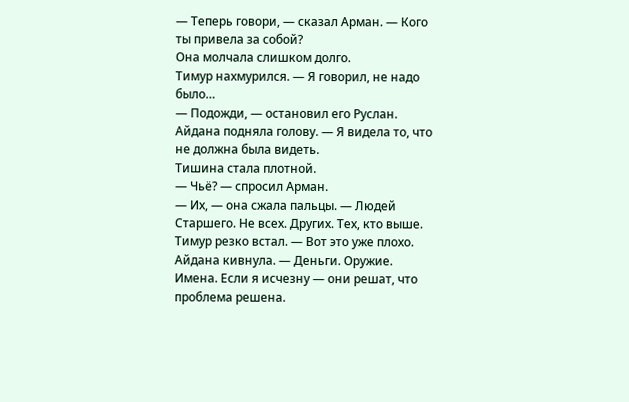— Теперь говори, — сказал Арман. — Кого ты привела за собой?
Она молчала слишком долго.
Тимур нахмурился. — Я говорил, не надо было…
— Подожди, — остановил его Руслан.
Айдана подняла голову. — Я видела то, что не должна была видеть.
Тишина стала плотной.
— Чьё? — спросил Арман.
— Их, — она сжала пальцы. — Людей Старшего. Не всех. Других. Тех, кто выше.
Тимур резко встал. — Вот это уже плохо.
Айдана кивнула. — Деньги. Оружие. Имена. Если я исчезну — они решат, что проблема решена.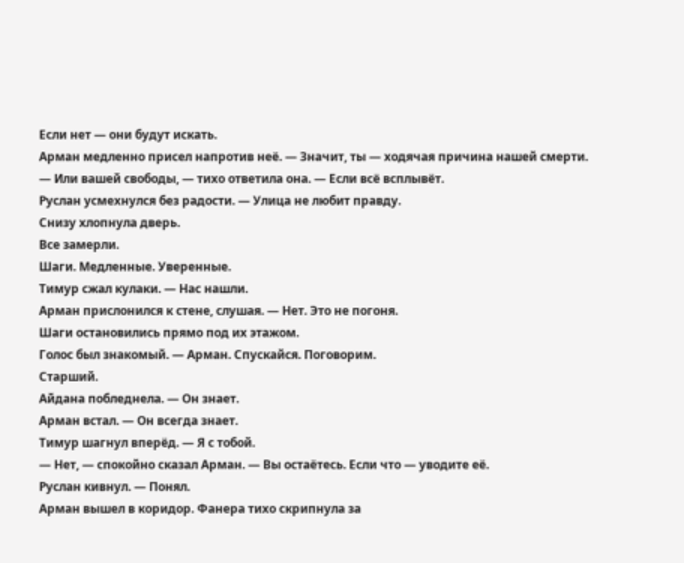Если нет — они будут искать.
Арман медленно присел напротив неё. — Значит, ты — ходячая причина нашей смерти.
— Или вашей свободы, — тихо ответила она. — Если всё всплывёт.
Руслан усмехнулся без радости. — Улица не любит правду.
Снизу хлопнула дверь.
Все замерли.
Шаги. Медленные. Уверенные.
Тимур сжал кулаки. — Нас нашли.
Арман прислонился к стене, слушая. — Нет. Это не погоня.
Шаги остановились прямо под их этажом.
Голос был знакомый. — Арман. Спускайся. Поговорим.
Старший.
Айдана побледнела. — Он знает.
Арман встал. — Он всегда знает.
Тимур шагнул вперёд. — Я с тобой.
— Нет, — спокойно сказал Арман. — Вы остаётесь. Если что — уводите её.
Руслан кивнул. — Понял.
Арман вышел в коридор. Фанера тихо скрипнула за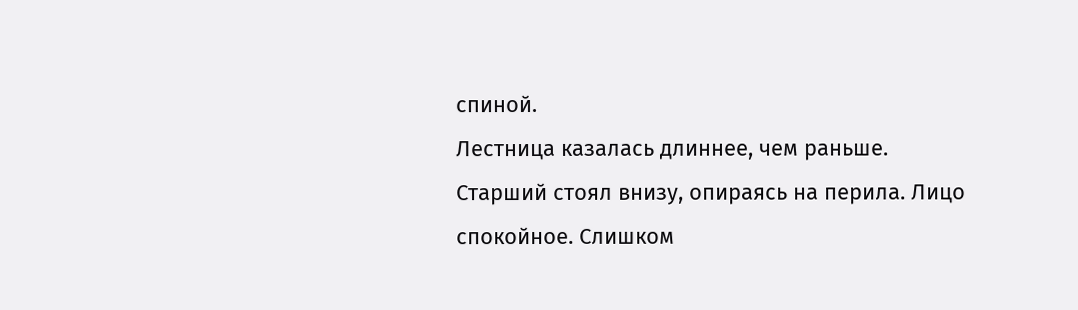спиной.
Лестница казалась длиннее, чем раньше.
Старший стоял внизу, опираясь на перила. Лицо спокойное. Слишком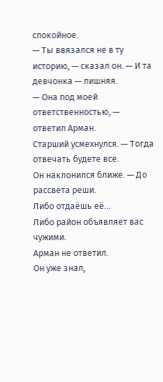спокойное.
— Ты ввязался не в ту историю, — сказал он. — И та девчонка — лишняя.
— Она под моей ответственностью, — ответил Арман.
Старший усмехнулся. — Тогда отвечать будете все.
Он наклонился ближе. — До рассвета реши.
Либо отдаёшь её…
Либо район объявляет вас чужими.
Арман не ответил.
Он уже знал,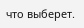что выберет.